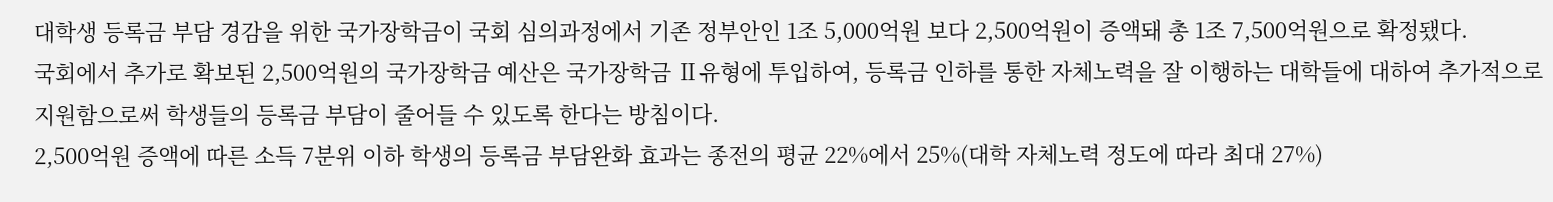대학생 등록금 부담 경감을 위한 국가장학금이 국회 심의과정에서 기존 정부안인 1조 5,000억원 보다 2,500억원이 증액돼 총 1조 7,500억원으로 확정됐다.
국회에서 추가로 확보된 2,500억원의 국가장학금 예산은 국가장학금 Ⅱ유형에 투입하여, 등록금 인하를 통한 자체노력을 잘 이행하는 대학들에 대하여 추가적으로 지원함으로써 학생들의 등록금 부담이 줄어들 수 있도록 한다는 방침이다.
2,500억원 증액에 따른 소득 7분위 이하 학생의 등록금 부담완화 효과는 종전의 평균 22%에서 25%(대학 자체노력 정도에 따라 최대 27%)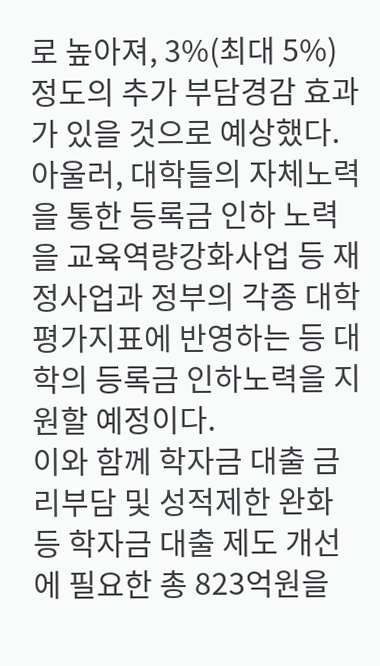로 높아져, 3%(최대 5%) 정도의 추가 부담경감 효과가 있을 것으로 예상했다.
아울러, 대학들의 자체노력을 통한 등록금 인하 노력을 교육역량강화사업 등 재정사업과 정부의 각종 대학평가지표에 반영하는 등 대학의 등록금 인하노력을 지원할 예정이다.
이와 함께 학자금 대출 금리부담 및 성적제한 완화 등 학자금 대출 제도 개선에 필요한 총 823억원을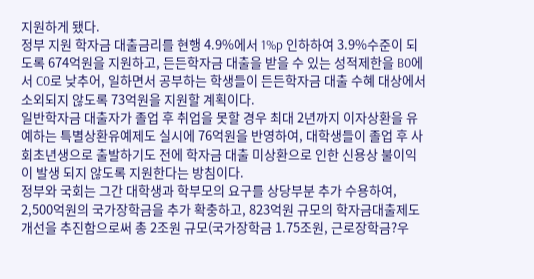지원하게 됐다.
정부 지원 학자금 대출금리를 현행 4.9%에서 1%p 인하하여 3.9%수준이 되도록 674억원을 지원하고, 든든학자금 대출을 받을 수 있는 성적제한을 B0에서 C0로 낮추어, 일하면서 공부하는 학생들이 든든학자금 대출 수혜 대상에서 소외되지 않도록 73억원을 지원할 계획이다.
일반학자금 대출자가 졸업 후 취업을 못할 경우 최대 2년까지 이자상환을 유예하는 특별상환유예제도 실시에 76억원을 반영하여, 대학생들이 졸업 후 사회초년생으로 출발하기도 전에 학자금 대출 미상환으로 인한 신용상 불이익이 발생 되지 않도록 지원한다는 방침이다.
정부와 국회는 그간 대학생과 학부모의 요구를 상당부분 추가 수용하여, 2,500억원의 국가장학금을 추가 확충하고, 823억원 규모의 학자금대출제도 개선을 추진함으로써 총 2조원 규모(국가장학금 1.75조원, 근로장학금?우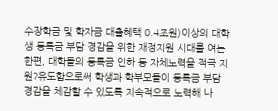수장학금 및 학자금 대출혜택 0.4조원)이상의 대학생 등록금 부담 경감을 위한 재정지원 시대를 여는 한편, 대학들의 등록금 인하 등 자체노력을 적극 지원?유도함으로써 학생과 학부모들이 등록금 부담 경감을 체감할 수 있도록 지속적으로 노력해 나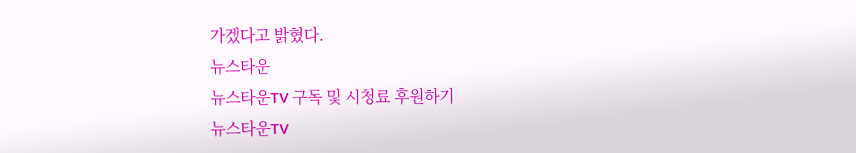가겠다고 밝혔다.
뉴스타운
뉴스타운TV 구독 및 시청료 후원하기
뉴스타운TV